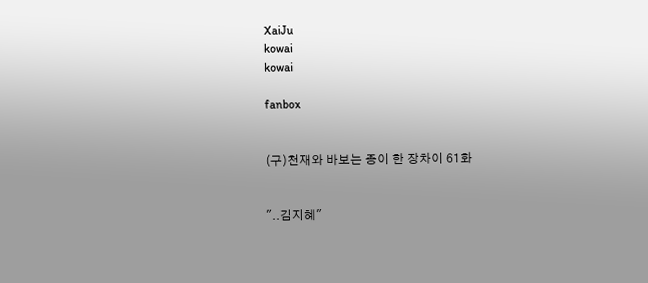XaiJu
kowai
kowai

fanbox


(구)천재와 바보는 종이 한 장차이 61화


"..김지혜"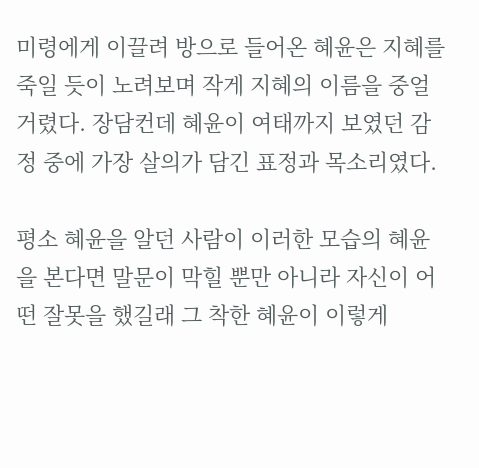미령에게 이끌려 방으로 들어온 혜윤은 지혜를 죽일 듯이 노려보며 작게 지혜의 이름을 중얼거렸다. 장담컨데 혜윤이 여태까지 보였던 감정 중에 가장 살의가 담긴 표정과 목소리였다.

평소 혜윤을 알던 사람이 이러한 모습의 혜윤을 본다면 말문이 막힐 뿐만 아니라 자신이 어떤 잘못을 했길래 그 착한 혜윤이 이렇게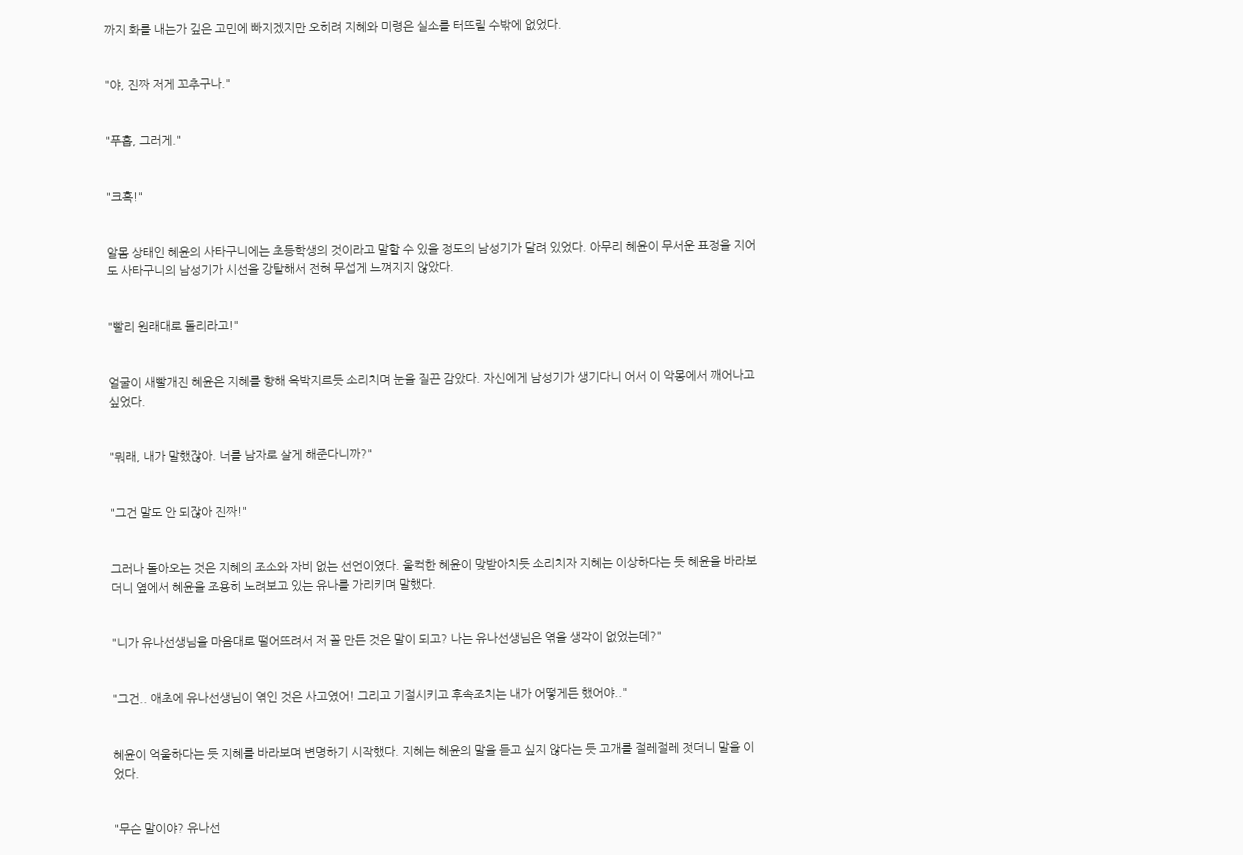까지 화를 내는가 깊은 고민에 빠지겠지만 오히려 지혜와 미령은 실소를 터뜨릴 수밖에 없었다.


"야, 진짜 저게 꼬추구나."


"푸흡, 그러게."


"크흑!"


알몸 상태인 혜윤의 사타구니에는 초등학생의 것이라고 말할 수 있을 정도의 남성기가 달려 있었다. 아무리 혜윤이 무서운 표정을 지어도 사타구니의 남성기가 시선을 강탈해서 전혀 무섭게 느껴지지 않았다.


"빨리 원래대로 돌리라고!"


얼굴이 새빨개진 혜윤은 지혜를 향해 윽박지르듯 소리치며 눈을 질끈 감았다. 자신에게 남성기가 생기다니 어서 이 악몽에서 깨어나고 싶었다.


"뭐래, 내가 말했잖아. 너를 남자로 살게 해준다니까?"


"그건 말도 안 되잖아 진짜!"


그러나 돌아오는 것은 지혜의 조소와 자비 없는 선언이였다. 울컥한 혜윤이 맞받아치듯 소리치자 지혜는 이상하다는 듯 혜윤을 바라보더니 옆에서 혜윤을 조용히 노려보고 있는 유나를 가리키며 말했다.


"니가 유나선생님을 마음대로 떨어뜨려서 저 꼴 만든 것은 말이 되고? 나는 유나선생님은 엮을 생각이 없었는데?"


"그건.. 애초에 유나선생님이 엮인 것은 사고였어! 그리고 기절시키고 후속조치는 내가 어떻게든 했어야.."


혜윤이 억울하다는 듯 지혜를 바라보며 변명하기 시작했다. 지혜는 혜윤의 말을 듣고 싶지 않다는 듯 고개를 절레절레 젓더니 말을 이었다.


"무슨 말이야? 유나선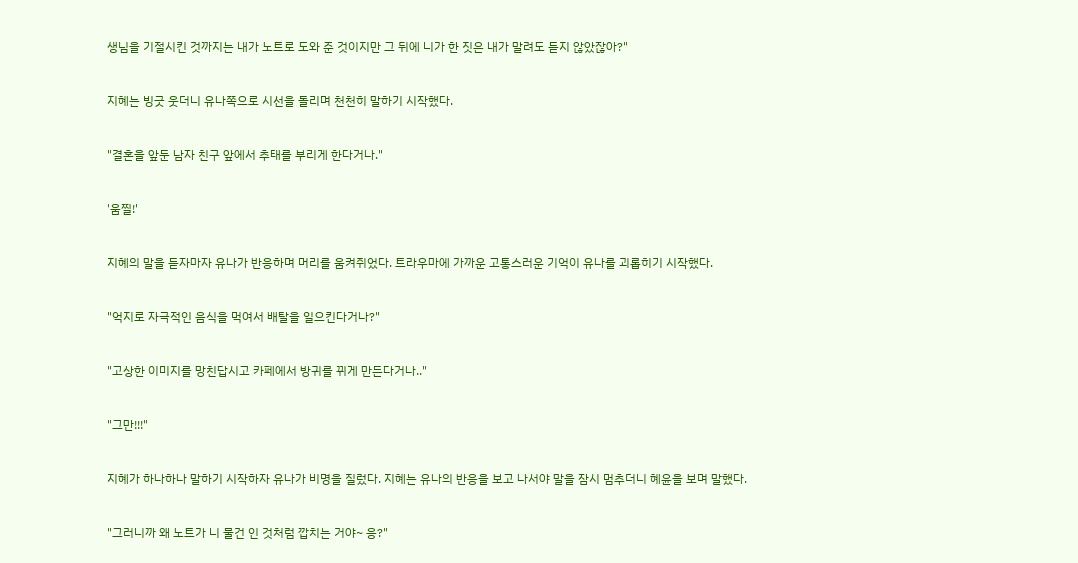생님을 기절시킨 것까지는 내가 노트로 도와 준 것이지만 그 뒤에 니가 한 짓은 내가 말려도 듣지 않았잖아?"


지혜는 빙긋 웃더니 유나쪽으로 시선을 돌리며 천천히 말하기 시작했다.


"결혼을 앞둔 남자 친구 앞에서 추태를 부리게 한다거나."


'움찔!'


지혜의 말을 듣자마자 유나가 반응하며 머리를 움켜쥐었다. 트라우마에 가까운 고통스러운 기억이 유나를 괴롭히기 시작했다.


"억지로 자극적인 음식을 먹여서 배탈을 일으킨다거나?"


"고상한 이미지를 망친답시고 카페에서 방귀를 뀌게 만든다거나.."


"그만!!!"


지혜가 하나하나 말하기 시작하자 유나가 비명을 질렀다. 지혜는 유나의 반응을 보고 나서야 말을 잠시 멈추더니 혜윤을 보며 말했다.


"그러니까 왜 노트가 니 물건 인 것처럼 깝치는 거야~ 응?"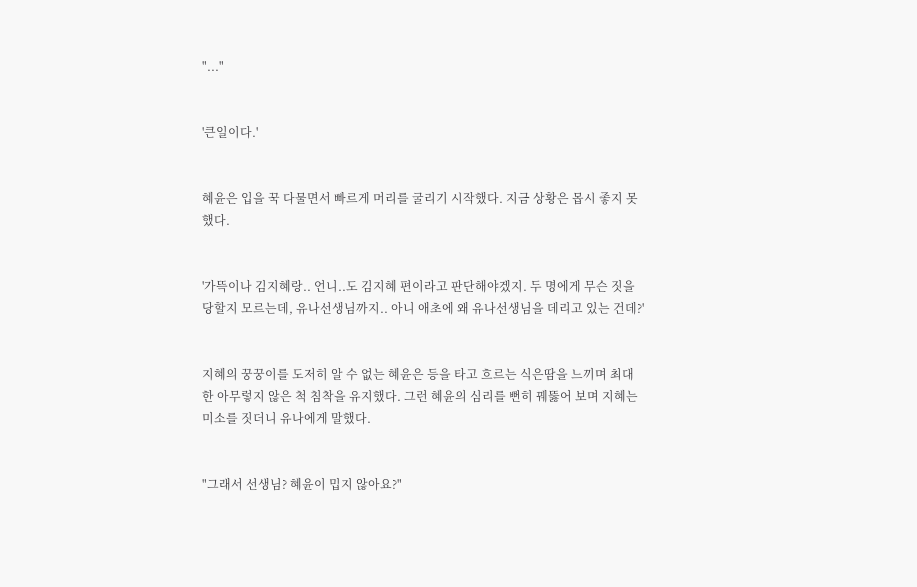"..."


'큰일이다.'


혜윤은 입을 꾹 다물면서 빠르게 머리를 굴리기 시작했다. 지금 상황은 몹시 좋지 못했다.


'가뜩이나 김지혜랑.. 언니..도 김지혜 편이라고 판단해야겠지. 두 명에게 무슨 짓을 당할지 모르는데, 유나선생님까지.. 아니 애초에 왜 유나선생님을 데리고 있는 건데?'


지혜의 꿍꿍이를 도저히 알 수 없는 혜윤은 등을 타고 흐르는 식은땀을 느끼며 최대한 아무렇지 않은 척 침착을 유지했다. 그런 혜윤의 심리를 뻔히 꿰뚫어 보며 지혜는 미소를 짓더니 유나에게 말했다.


"그래서 선생님? 혜윤이 밉지 않아요?"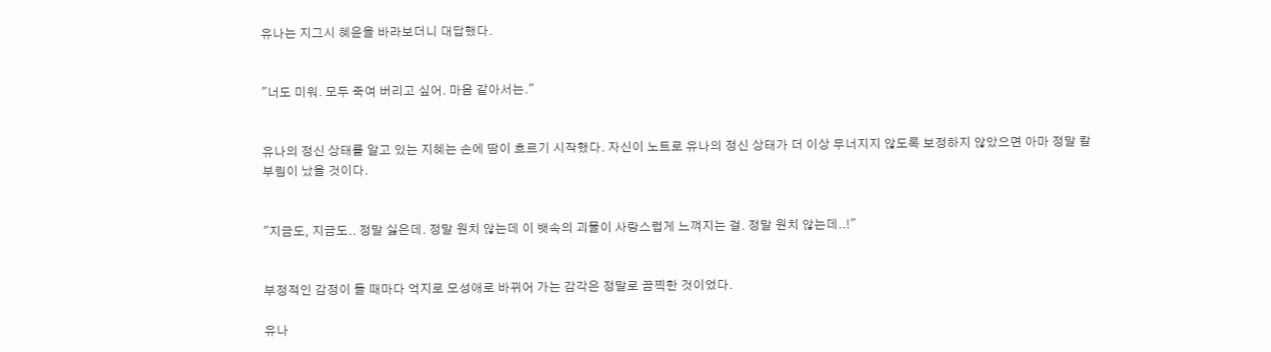유나는 지그시 혜윤을 바라보더니 대답했다.


"너도 미워. 모두 죽여 버리고 싶어. 마음 같아서는."


유나의 정신 상태를 알고 있는 지혜는 손에 땀이 흐르기 시작했다. 자신이 노트로 유나의 정신 상태가 더 이상 무너지지 않도록 보정하지 않았으면 아마 정말 칼부림이 났을 것이다.


"지금도, 지금도.. 정말 싫은데. 정말 원치 않는데 이 뱃속의 괴물이 사랑스럽게 느껴지는 걸. 정말 원치 않는데..!"


부정적인 감정이 들 때마다 억지로 모성애로 바뀌어 가는 감각은 정말로 끔찍한 것이었다.

유나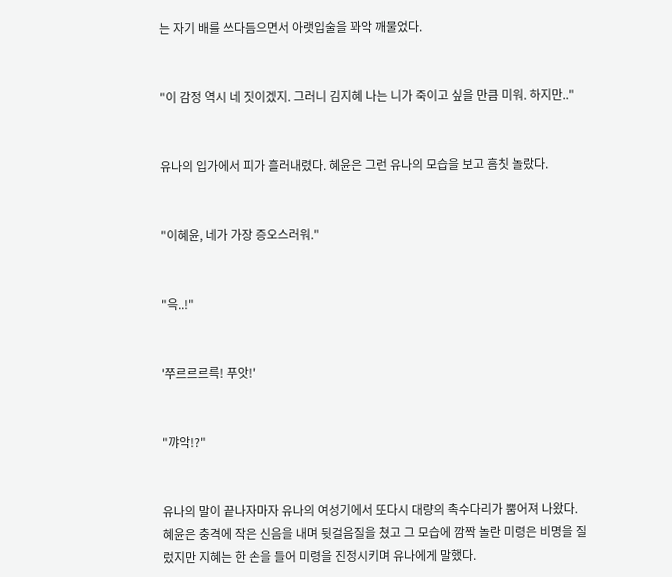는 자기 배를 쓰다듬으면서 아랫입술을 꽈악 깨물었다.


"이 감정 역시 네 짓이겠지. 그러니 김지혜 나는 니가 죽이고 싶을 만큼 미워. 하지만.."


유나의 입가에서 피가 흘러내렸다. 혜윤은 그런 유나의 모습을 보고 흠칫 놀랐다.


"이혜윤, 네가 가장 증오스러워."


"윽..!"


'쭈르르르륵! 푸앗!'


"꺄악!?"


유나의 말이 끝나자마자 유나의 여성기에서 또다시 대량의 촉수다리가 뿜어져 나왔다. 혜윤은 충격에 작은 신음을 내며 뒷걸음질을 쳤고 그 모습에 깜짝 놀란 미령은 비명을 질렀지만 지혜는 한 손을 들어 미령을 진정시키며 유나에게 말했다.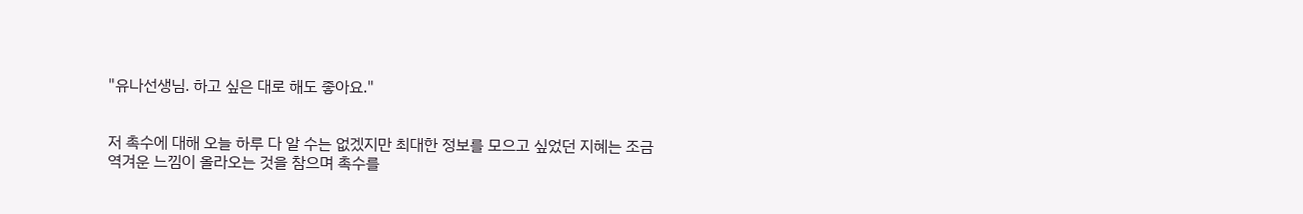"유나선생님. 하고 싶은 대로 해도 좋아요."


저 촉수에 대해 오늘 하루 다 알 수는 없겠지만 최대한 정보를 모으고 싶었던 지혜는 조금 역겨운 느낌이 올라오는 것을 참으며 촉수를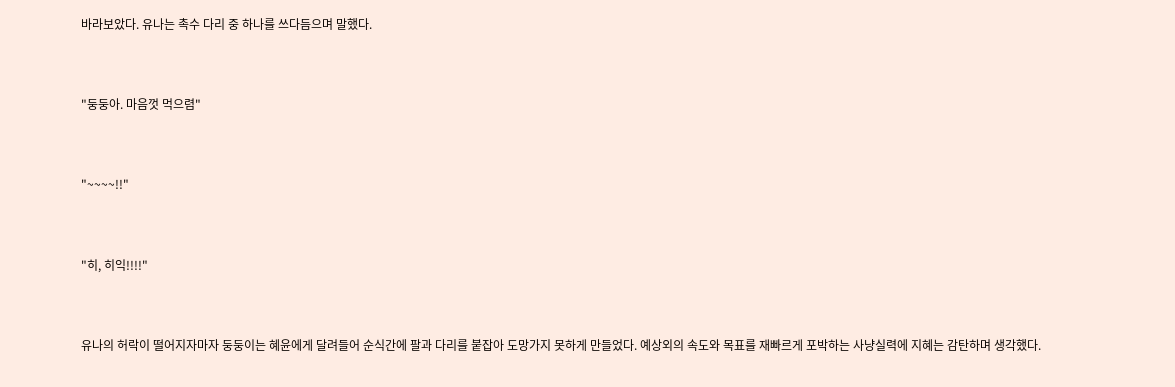바라보았다. 유나는 촉수 다리 중 하나를 쓰다듬으며 말했다.


"둥둥아. 마음껏 먹으렴"


"~~~~!!"


"히, 히익!!!!"


유나의 허락이 떨어지자마자 둥둥이는 혜윤에게 달려들어 순식간에 팔과 다리를 붙잡아 도망가지 못하게 만들었다. 예상외의 속도와 목표를 재빠르게 포박하는 사냥실력에 지혜는 감탄하며 생각했다.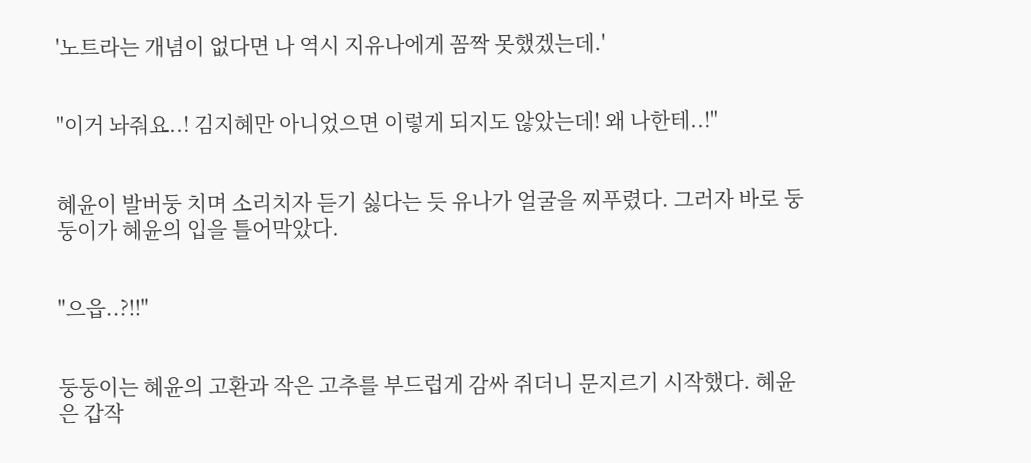'노트라는 개념이 없다면 나 역시 지유나에게 꼼짝 못했겠는데.'


"이거 놔줘요..! 김지혜만 아니었으면 이렇게 되지도 않았는데! 왜 나한테..!"


혜윤이 발버둥 치며 소리치자 듣기 싫다는 듯 유나가 얼굴을 찌푸렸다. 그러자 바로 둥둥이가 혜윤의 입을 틀어막았다.


"으읍..?!!"


둥둥이는 혜윤의 고환과 작은 고추를 부드럽게 감싸 쥐더니 문지르기 시작했다. 혜윤은 갑작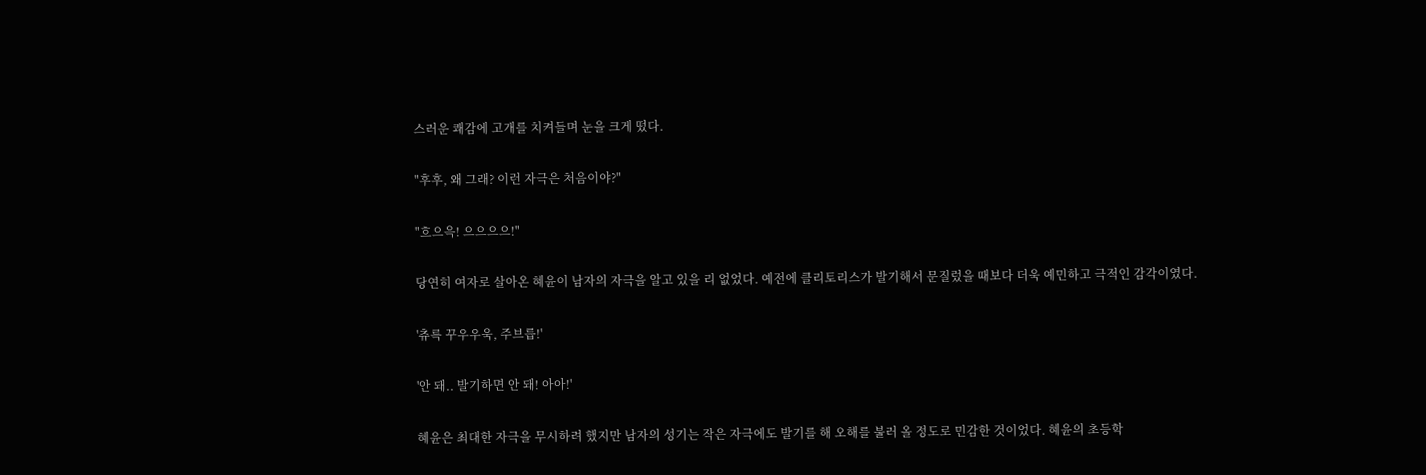스러운 쾌감에 고개를 치켜들며 눈을 크게 떴다.


"후후, 왜 그래? 이런 자극은 처음이야?"


"흐으윽! 으으으으!"


당연히 여자로 살아온 혜윤이 남자의 자극을 알고 있을 리 없었다. 예전에 클리토리스가 발기해서 문질렀을 때보다 더욱 예민하고 극적인 감각이였다.


'츄륵 꾸우우욱, 주브릅!'


'안 돼.. 발기하면 안 돼! 아아!'


혜윤은 최대한 자극을 무시하려 했지만 남자의 성기는 작은 자극에도 발기를 해 오해를 불러 올 정도로 민감한 것이었다. 혜윤의 초등학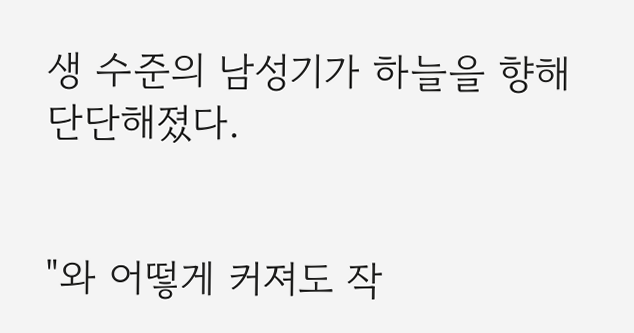생 수준의 남성기가 하늘을 향해 단단해졌다.


"와 어떻게 커져도 작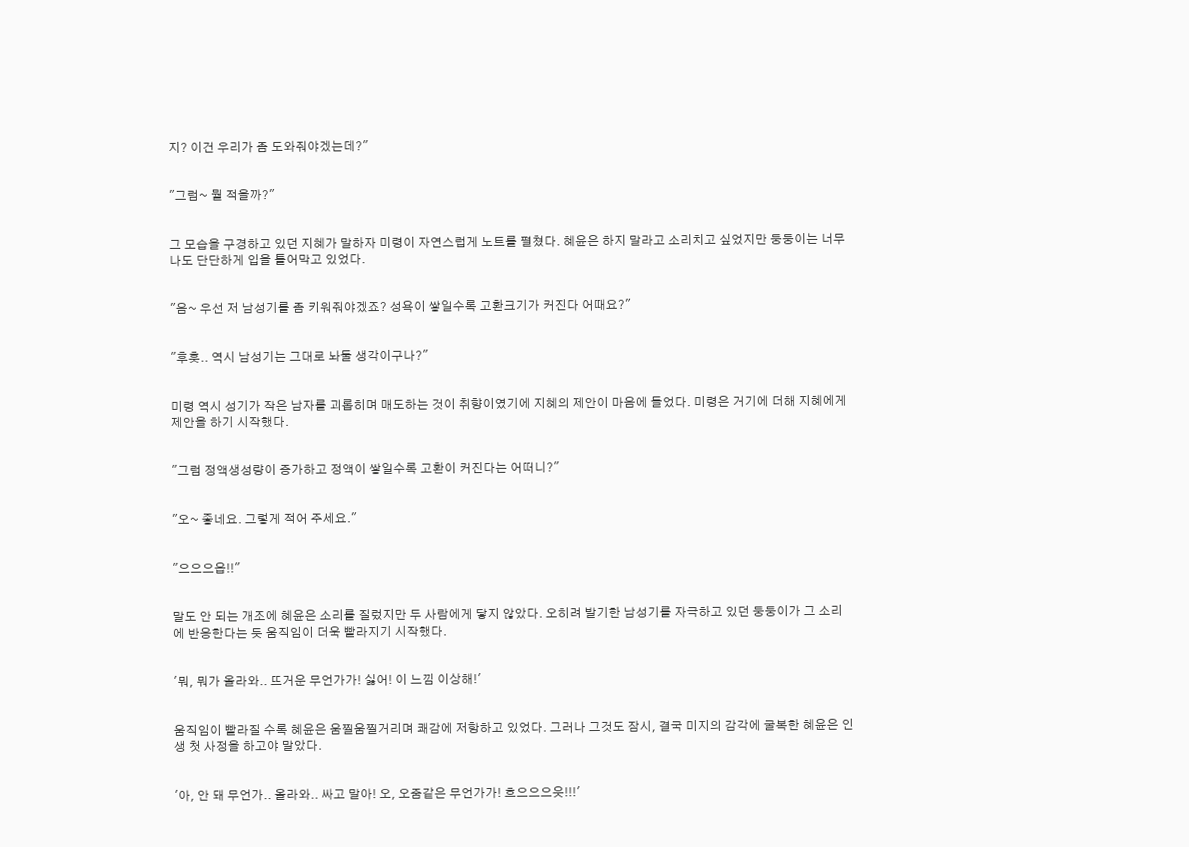지? 이건 우리가 좀 도와줘야겠는데?"


"그럼~ 뭘 적을까?"


그 모습을 구경하고 있던 지혜가 말하자 미령이 자연스럽게 노트를 펼쳤다. 혜윤은 하지 말라고 소리치고 싶었지만 둥둥이는 너무나도 단단하게 입을 틀어막고 있었다.


"음~ 우선 저 남성기를 좀 키워줘야겠죠? 성욕이 쌓일수록 고환크기가 커진다 어때요?"


"후흣.. 역시 남성기는 그대로 놔둘 생각이구나?"


미령 역시 성기가 작은 남자를 괴롭히며 매도하는 것이 취향이였기에 지혜의 제안이 마음에 들었다. 미령은 거기에 더해 지혜에게 제안을 하기 시작했다.


"그럼 정액생성량이 증가하고 정액이 쌓일수록 고환이 커진다는 어떠니?"


"오~ 좋네요. 그렇게 적어 주세요."


"으으으읍!!"


말도 안 되는 개조에 혜윤은 소리를 질렀지만 두 사람에게 닿지 않았다. 오히려 발기한 남성기를 자극하고 있던 둥둥이가 그 소리에 반응한다는 듯 움직임이 더욱 빨라지기 시작했다.


'뭐, 뭐가 올라와.. 뜨거운 무언가가! 싫어! 이 느낌 이상해!'


움직임이 빨라질 수록 혜윤은 움찔움찔거리며 쾌감에 저항하고 있었다. 그러나 그것도 잠시, 결국 미지의 감각에 굴복한 혜윤은 인생 첫 사정을 하고야 말았다.


'아, 안 돼 무언가.. 올라와.. 싸고 말아! 오, 오줌같은 무언가가! 흐으으으읏!!!'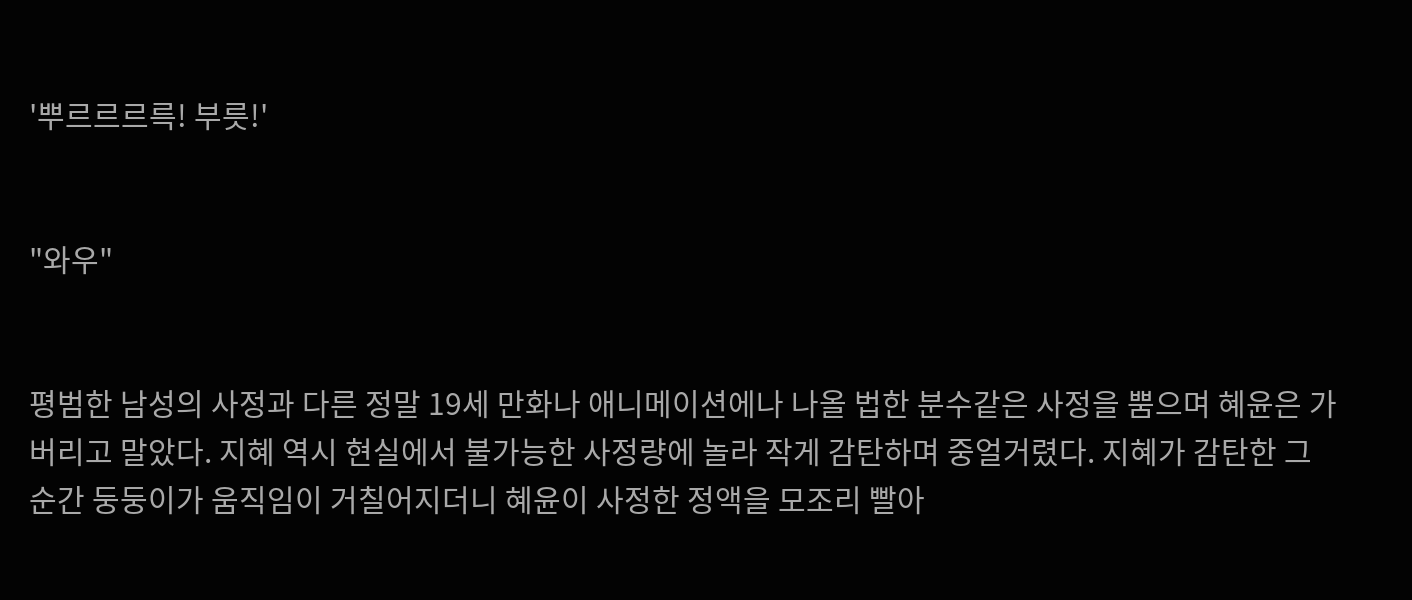'뿌르르르륵! 부릇!'


"와우"


평범한 남성의 사정과 다른 정말 19세 만화나 애니메이션에나 나올 법한 분수같은 사정을 뿜으며 혜윤은 가 버리고 말았다. 지혜 역시 현실에서 불가능한 사정량에 놀라 작게 감탄하며 중얼거렸다. 지혜가 감탄한 그 순간 둥둥이가 움직임이 거칠어지더니 혜윤이 사정한 정액을 모조리 빨아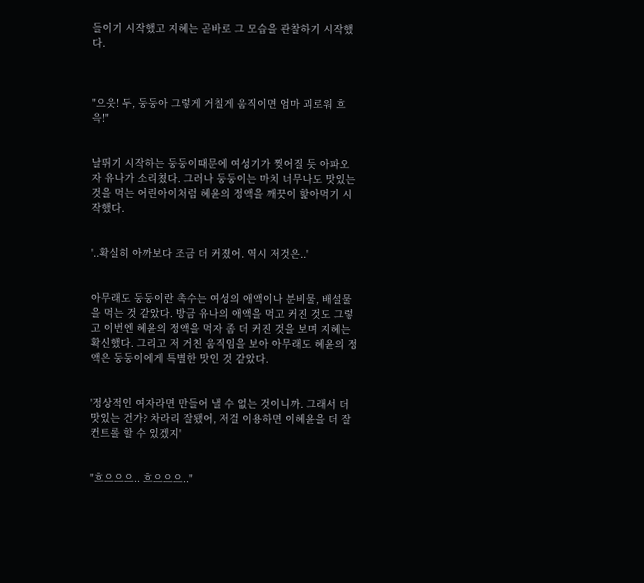들이기 시작했고 지혜는 곧바로 그 모습을 관찰하기 시작했다.



"으읏! 두, 둥둥아 그렇게 거칠게 움직이면 엄마 괴로워 흐윽!"


날뛰기 시작하는 둥둥이때문에 여성기가 찢어질 듯 아파오자 유나가 소리쳤다. 그러나 둥둥이는 마치 너무나도 맛있는 것을 먹는 어린아이처럼 혜윤의 정액을 깨끗이 핥아먹기 시작했다.


'..확실히 아까보다 조금 더 커졌어. 역시 저것은..'


아무래도 둥둥이란 촉수는 여성의 애액이나 분비물, 배설물을 먹는 것 같았다. 방금 유나의 애액을 먹고 커진 것도 그렇고 이번엔 혜윤의 정액을 먹자 좀 더 커진 것을 보며 지혜는 확신했다. 그리고 저 거친 움직임을 보아 아무래도 혜윤의 정액은 둥둥이에게 특별한 맛인 것 같았다.


'정상적인 여자라면 만들어 낼 수 없는 것이니까. 그래서 더 맛있는 건가? 차라리 잘됐어, 저걸 이용하면 이혜윤을 더 잘 컨트롤 할 수 있겠지'


"흐으으으.. 흐으으으.."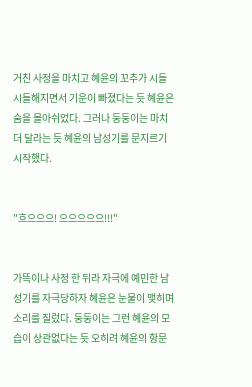거친 사정을 마치고 혜윤의 꼬추가 시들시들해지면서 기운이 빠졌다는 듯 혜윤은 숨을 몰아쉬었다. 그러나 둥둥이는 마치 더 달라는 듯 혜윤의 남성기를 문지르기 시작했다.


"흐으으으! 으으으으으!!!"


가뜩이나 사정 한 뒤라 자극에 예민한 남성기를 자극당하자 혜윤은 눈물이 맺히며 소리를 질렀다. 둥둥이는 그런 혜윤의 모습이 상관없다는 듯 오히려 혜윤의 항문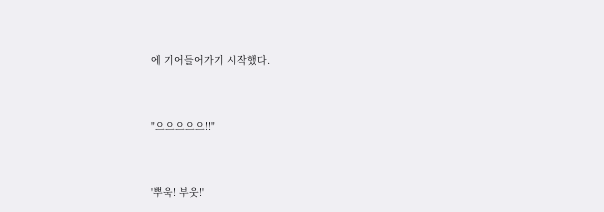에 기어들어가기 시작했다.


"으으으으으!!"


'뿌욱! 부웃!'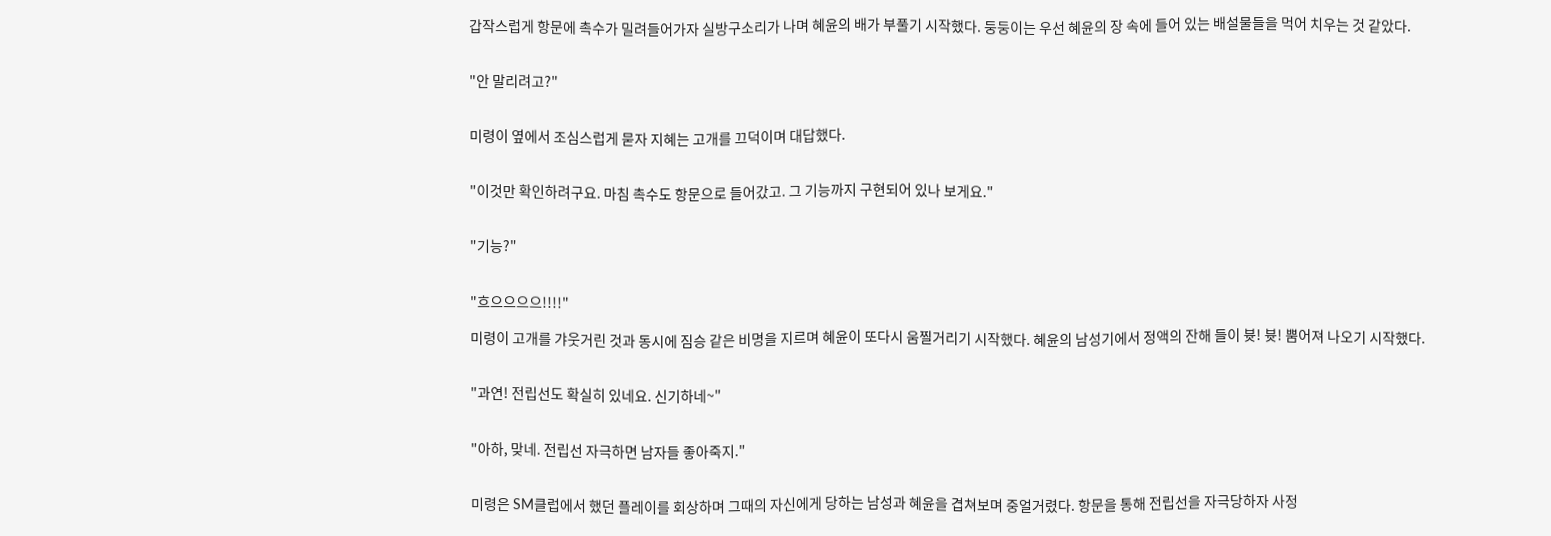갑작스럽게 항문에 촉수가 밀려들어가자 실방구소리가 나며 혜윤의 배가 부풀기 시작했다. 둥둥이는 우선 혜윤의 장 속에 들어 있는 배설물들을 먹어 치우는 것 같았다.


"안 말리려고?"


미령이 옆에서 조심스럽게 묻자 지혜는 고개를 끄덕이며 대답했다.


"이것만 확인하려구요. 마침 촉수도 항문으로 들어갔고. 그 기능까지 구현되어 있나 보게요."


"기능?"


"흐으으으으!!!!"

미령이 고개를 갸웃거린 것과 동시에 짐승 같은 비명을 지르며 혜윤이 또다시 움찔거리기 시작했다. 혜윤의 남성기에서 정액의 잔해 들이 븃! 븃! 뿜어져 나오기 시작했다.


"과연! 전립선도 확실히 있네요. 신기하네~"


"아하, 맞네. 전립선 자극하면 남자들 좋아죽지."


미령은 SM클럽에서 했던 플레이를 회상하며 그때의 자신에게 당하는 남성과 혜윤을 겹쳐보며 중얼거렸다. 항문을 통해 전립선을 자극당하자 사정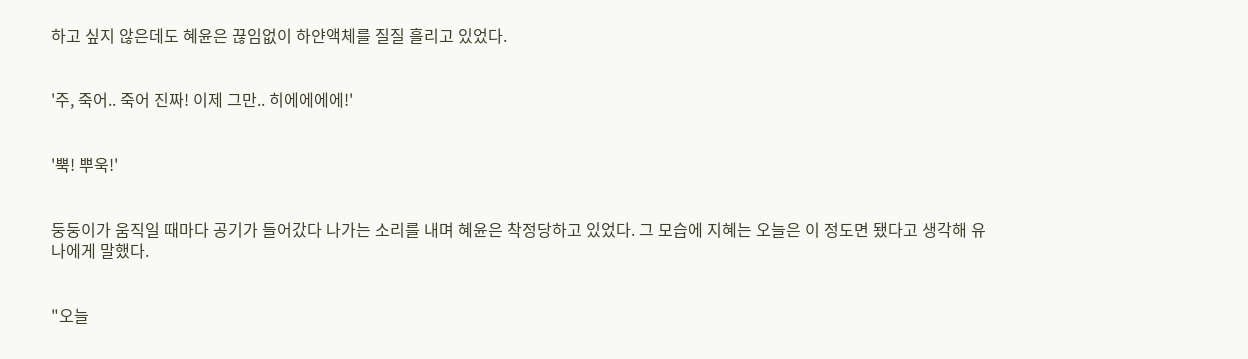하고 싶지 않은데도 혜윤은 끊임없이 하얀액체를 질질 흘리고 있었다.


'주, 죽어.. 죽어 진짜! 이제 그만.. 히에에에에!'


'뿍! 뿌욱!'


둥둥이가 움직일 때마다 공기가 들어갔다 나가는 소리를 내며 혜윤은 착정당하고 있었다. 그 모습에 지혜는 오늘은 이 정도면 됐다고 생각해 유나에게 말했다.


"오늘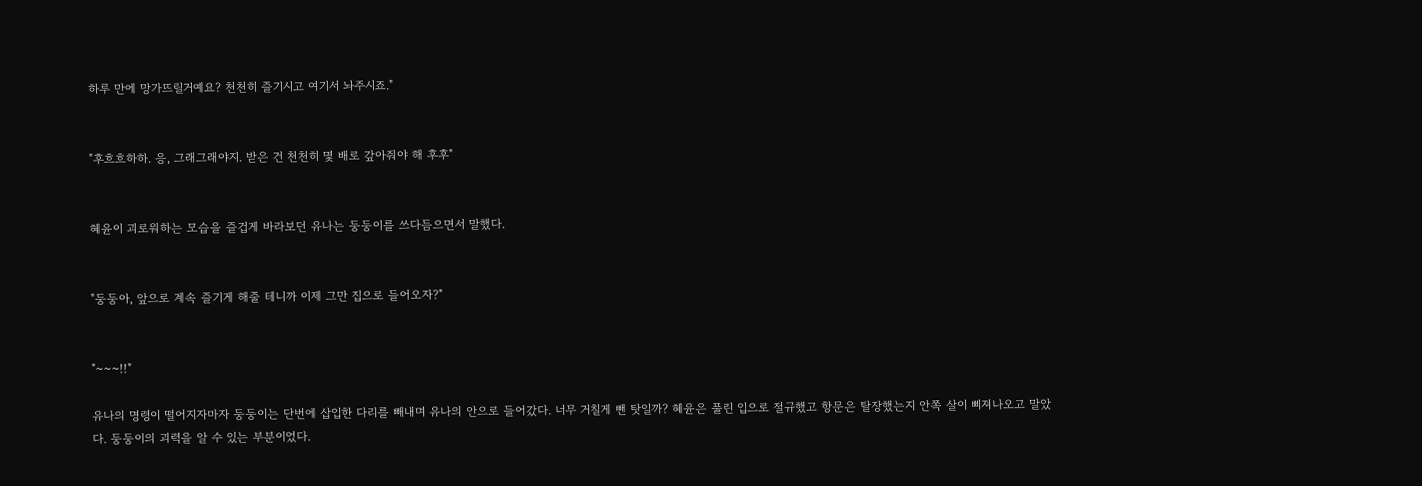하루 만에 망가뜨릴거예요? 천천히 즐기시고 여기서 놔주시죠."


"후흐흐하하. 응, 그래그래야지. 받은 건 천천히 몇 배로 갚아줘야 해 후후"


혜윤이 괴로워하는 모습을 즐겁게 바라보던 유나는 둥둥이를 쓰다듬으면서 말했다.


"둥둥아, 앞으로 계속 즐기게 해줄 테니까 이제 그만 집으로 들어오자?"


"~~~!!"

유나의 명령이 떨어지자마자 둥둥이는 단번에 삽입한 다리를 빼내며 유나의 안으로 들어갔다. 너무 거칠게 뺀 탓일까? 혜윤은 풀린 입으로 절규했고 항문은 탈장했는지 안쪽 살이 삐져나오고 말았다. 둥둥이의 괴력을 알 수 있는 부분이었다.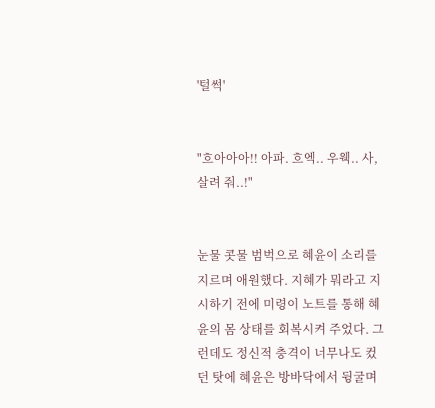'털썩'


"흐아아아!! 아파. 흐엑.. 우웩.. 사, 살려 줘..!"


눈물 콧물 범벅으로 혜윤이 소리를 지르며 애원했다. 지혜가 뭐라고 지시하기 전에 미령이 노트를 통해 혜윤의 몸 상태를 회복시켜 주었다. 그런데도 정신적 충격이 너무나도 컸던 탓에 혜윤은 방바닥에서 뒹굴며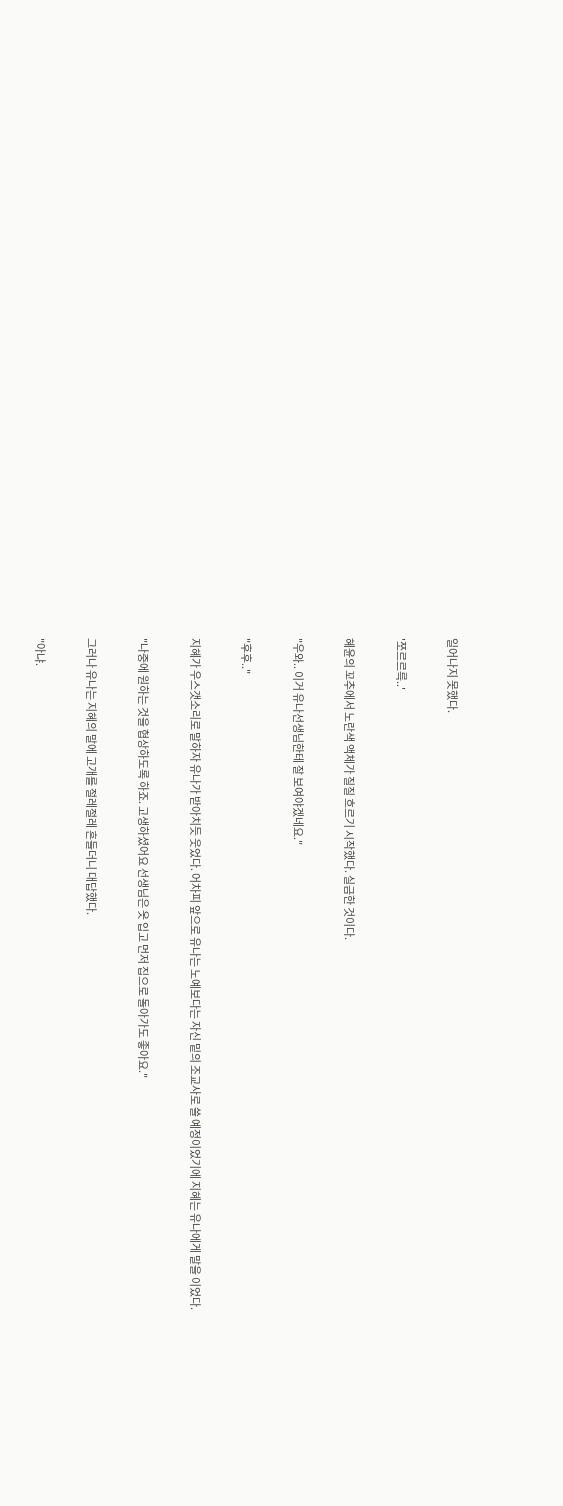일어나지 못했다.


'쪼르르륵..'


혜윤의 꼬추에서 노란색 액체가 질질 흐르기 시작했다. 실금한 것이다.


"우와.. 이거 유나선생님한테 잘 보여야겠네요."


"후후.."


지혜가 우스갯소리로 말하자 유나가 받아치듯 웃었다. 어차피 앞으로 유나는 노예보다는 자신 밑의 조교사로 쓸 예정이었기에 지혜는 유나에게 말을 이었다.


"나중에 원하는 것을 협상하도록 하죠. 고생하셨어요 선생님은 옷 입고 먼저 집으로 돌아가도 좋아요."


그러나 유나는 지혜의 말에 고개를 절레절레 흔들더니 대답했다.


"아냐.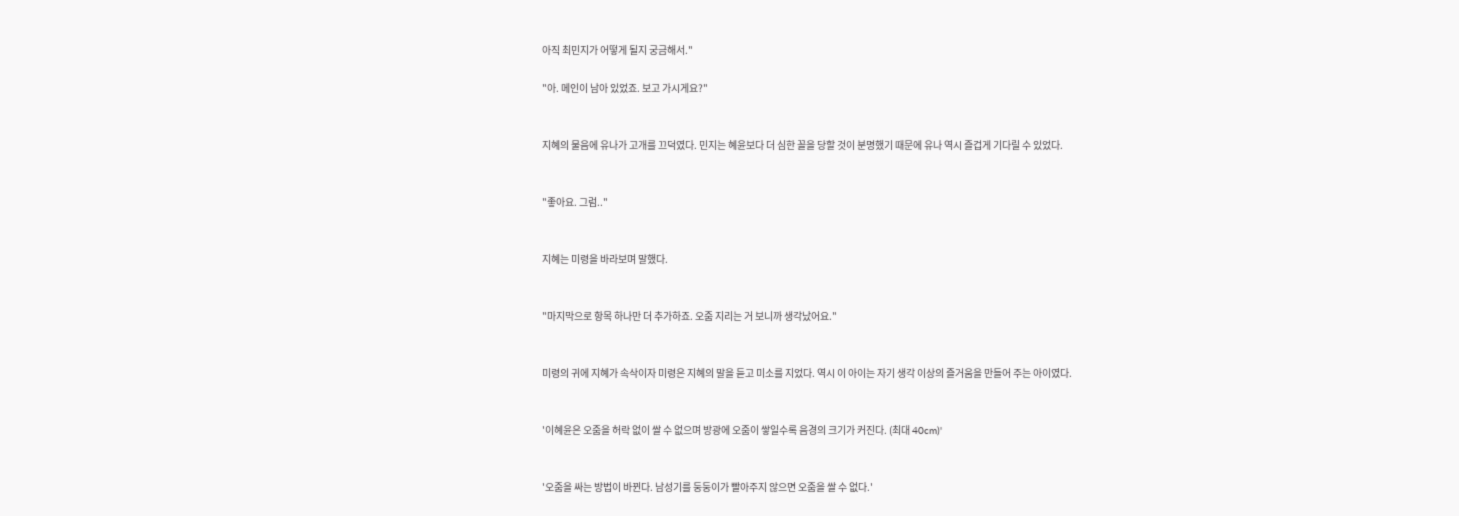아직 최민지가 어떻게 될지 궁금해서."

"아. 메인이 남아 있었죠. 보고 가시게요?"


지혜의 물음에 유나가 고개를 끄덕였다. 민지는 혜윤보다 더 심한 꼴을 당할 것이 분명했기 때문에 유나 역시 즐겁게 기다릴 수 있었다.


"좋아요. 그럼.."


지혜는 미령을 바라보며 말했다.


"마지막으로 항목 하나만 더 추가하죠. 오줌 지리는 거 보니까 생각났어요."


미령의 귀에 지혜가 속삭이자 미령은 지혜의 말을 듣고 미소를 지었다. 역시 이 아이는 자기 생각 이상의 즐거움을 만들어 주는 아이였다.


'이혜윤은 오줌을 허락 없이 쌀 수 없으며 방광에 오줌이 쌓일수록 음경의 크기가 커진다. (최대 40cm)'


'오줌을 싸는 방법이 바뀐다. 남성기를 둥둥이가 빨아주지 않으면 오줌을 쌀 수 없다.'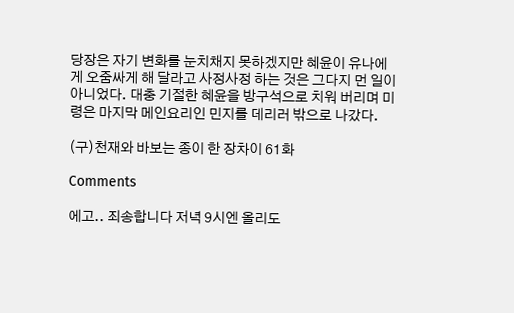당장은 자기 변화를 눈치채지 못하겠지만 혜윤이 유나에게 오줌싸게 해 달라고 사정사정 하는 것은 그다지 먼 일이 아니었다. 대충 기절한 혜윤을 방구석으로 치워 버리며 미령은 마지막 메인요리인 민지를 데리러 밖으로 나갔다.

(구)천재와 바보는 종이 한 장차이 61화

Comments

에고.. 죄송합니다 저녁 9시엔 올리도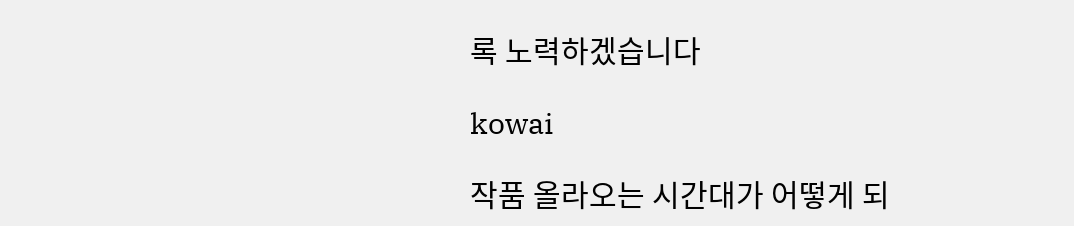록 노력하겠습니다

kowai

작품 올라오는 시간대가 어떻게 되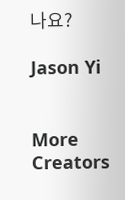나요?

Jason Yi


More Creators